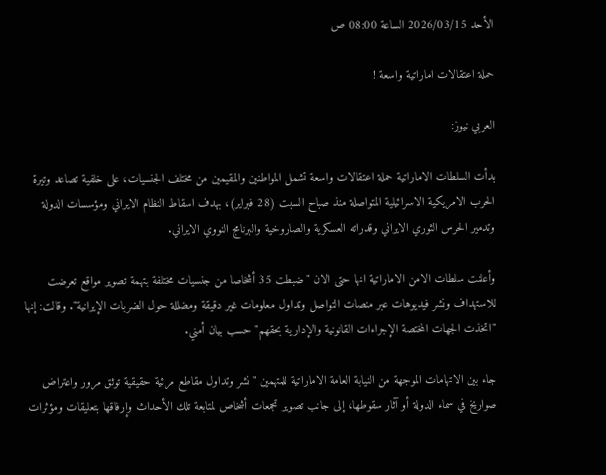الأحد 2026/03/15 الساعة 08:00 ص

حملة اعتقالات اماراتية واسعة !

العربي نيوز:

بدأت السلطات الاماراتية حملة اعتقالات واسعة تشمل المواطنين والمقيمين من مختلف الجنسيات، على خلفية تصاعد وتيرة الحرب الامريكية الاسرائيلية المتواصلة منذ صباح السبت (28 فبراير)، بهدف اسقاط النظام الايراني ومؤسسات الدولة وتدمير الحرس الثوري الايراني وقدراته العسكرية والصاروخية والبرنامج النووي الايراني.

وأعلنت سلطات الامن الاماراتية انها حتى الان "ضبطت 35 أشخاصا من جنسيات مختلفة بتهمة تصوير مواقع تعرضت للاستهداف ونشر فيديوهات عبر منصات التواصل وتداول معلومات غير دقيقة ومضللة حول الضربات الإيرانية". وقالت: إنها "اتخذت الجهات المختصة الإجراءات القانونية والإدارية بحقهم" حسب بيان أمني.

جاء بين الاتهامات الموجهة من النيابة العامة الاماراتية للمتهمين "نشر وتداول مقاطع مرئية حقيقية توثق مرور واعتراض صواريخ في سماء الدولة أو آثار سقوطها، إلى جانب تصوير تجمعات أشخاص لمتابعة تلك الأحداث وإرفاقها بتعليقات ومؤثرات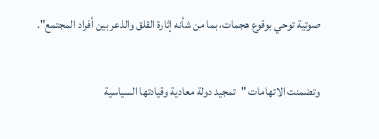صوتية توحي بوقوع هجمات، بما من شأنه إثارة القلق والذعر بين أفراد المجتمع".

وتضمنت الاتهامات "تمجيد دولة معادية وقيادتها السياسية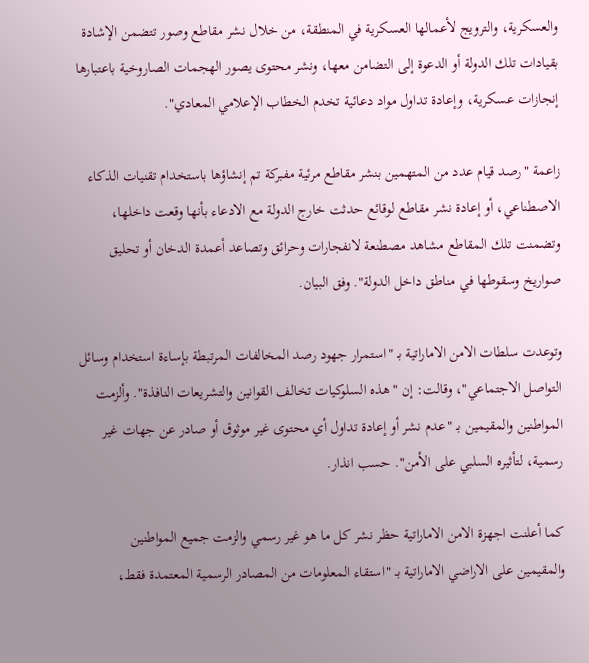والعسكرية، والترويج لأعمالها العسكرية في المنطقة، من خلال نشر مقاطع وصور تتضمن الإشادة بقيادات تلك الدولة أو الدعوة إلى التضامن معها، ونشر محتوى يصور الهجمات الصاروخية باعتبارها إنجازات عسكرية، وإعادة تداول مواد دعائية تخدم الخطاب الإعلامي المعادي".

زاعمة "رصد قيام عدد من المتهمين بنشر مقاطع مرئية مفبركة تم إنشاؤها باستخدام تقنيات الذكاء الاصطناعي، أو إعادة نشر مقاطع لوقائع حدثت خارج الدولة مع الادعاء بأنها وقعت داخلها، وتضمنت تلك المقاطع مشاهد مصطنعة لانفجارات وحرائق وتصاعد أعمدة الدخان أو تحليق صواريخ وسقوطها في مناطق داخل الدولة". وفق البيان.

وتوعدت سلطات الامن الاماراتية بـ "استمرار جهود رصد المخالفات المرتبطة بإساءة استخدام وسائل التواصل الاجتماعي"، وقالت: إن "هذه السلوكيات تخالف القوانين والتشريعات النافذة". وألزمت المواطنين والمقيمين بـ "عدم نشر أو إعادة تداول أي محتوى غير موثوق أو صادر عن جهات غير رسمية، لتأثيره السلبي على الأمن". حسب انذار.

كما أعلنت اجهزة الامن الاماراتية حظر نشر كل ما هو غير رسمي والزمت جميع المواطنين والمقيمين على الاراضي الاماراتية بـ "استقاء المعلومات من المصادر الرسمية المعتمدة فقط،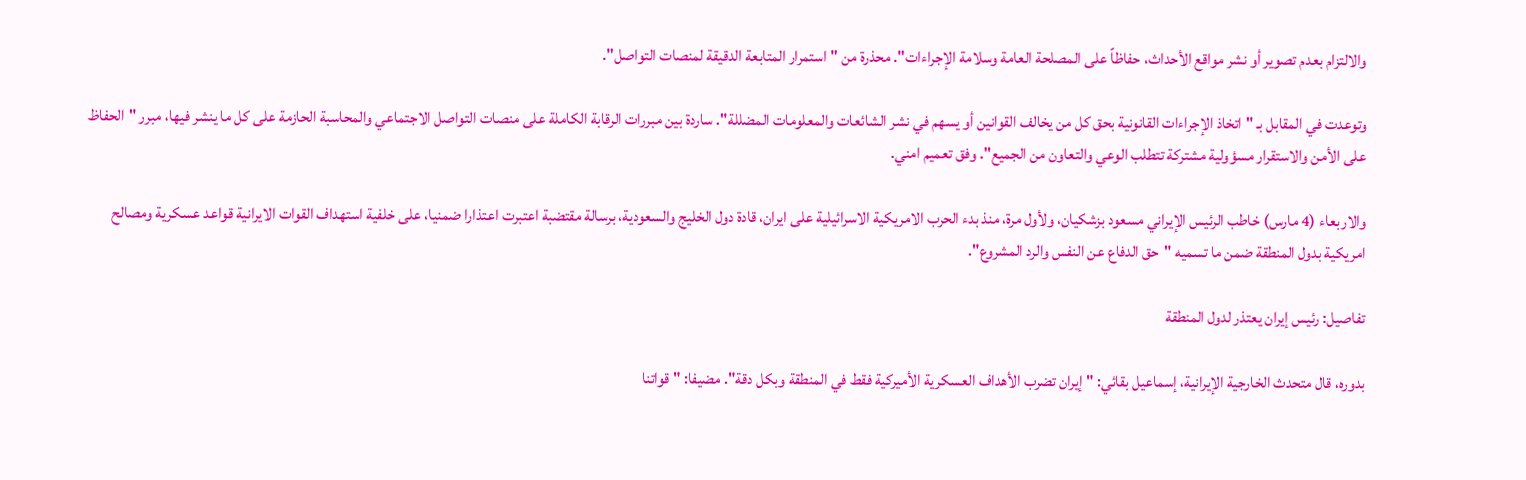والالتزام بعدم تصوير أو نشر مواقع الأحداث، حفاظاً على المصلحة العامة وسلامة الإجراءات". محذرة من "استمرار المتابعة الدقيقة لمنصات التواصل".

وتوعدت في المقابل بـ "اتخاذ الإجراءات القانونية بحق كل من يخالف القوانين أو يسهم في نشر الشائعات والمعلومات المضللة". ساردة بين مبررات الرقابة الكاملة على منصات التواصل الاجتماعي والمحاسبة الحازمة على كل ما ينشر فيها، مبرر "الحفاظ على الأمن والاستقرار مسؤولية مشتركة تتطلب الوعي والتعاون من الجميع". وفق تعميم امني.

والاربعاء (4 مارس) خاطب الرئيس الإيراني مسعود بزشكيان، ولأول مرة، منذ بدء الحرب الامريكية الاسرائيلية على ايران، قادة دول الخليج والسعودية، برسالة مقتضبة اعتبرت اعتذارا ضمنيا، على خلفية استهداف القوات الايرانية قواعد عسكرية ومصالح امريكية بدول المنطقة ضمن ما تسميه "حق الدفاع عن النفس والرد المشروع".

تفاصيل: رئيس إيران يعتذر لدول المنطقة

بدوره، قال متحدث الخارجية الإيرانية، إسماعيل بقائي: "إيران تضرب الأهداف العسكرية الأميركية فقط في المنطقة وبكل دقة". مضيفا: "قواتنا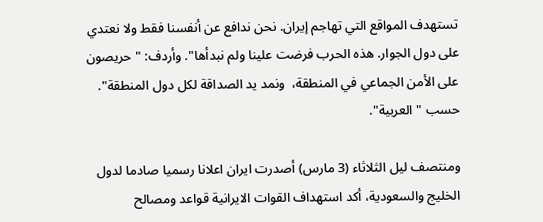تستهدف المواقع التي تهاجم إيران. نحن ندافع عن أنفسنا فقط ولا نعتدي على دول الجوار. هذه الحرب فرضت علينا ولم نبدأها". وأردف: "حريصون على الأمن الجماعي في المنطقة،  ونمد يد الصداقة لكل دول المنطقة". حسب "العربية".

ومنتصف ليل الثلاثاء (3 مارس) أصدرت ايران اعلانا رسميا صادما لدول الخليج والسعودية، أكد استهداف القوات الايرانية قواعد ومصالح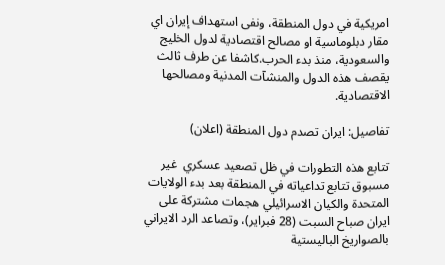امريكية في دول المنطقة، ونفى استهداف إيران اي مقار دبلوماسية او مصالح اقتصادية لدول الخليج والسعودية، منذ بدء الحرب.كاشفا عن طرف ثالث يقصف هذه الدول والمنشآت المدنية ومصالحها الاقتصادية.

تفاصيل: ايران تصدم دول المنطقة (اعلان)

تتابع هذه التطورات في ظل تصعيد عسكري  غير مسبوق تتابع تداعياته في المنطقة بعد بدء الولايات المتحدة والكيان الاسرائيلي هجمات مشتركة على ايران صباح السبت (28 فبراير)، وتصاعد الرد الايراني بالصواريخ الباليستية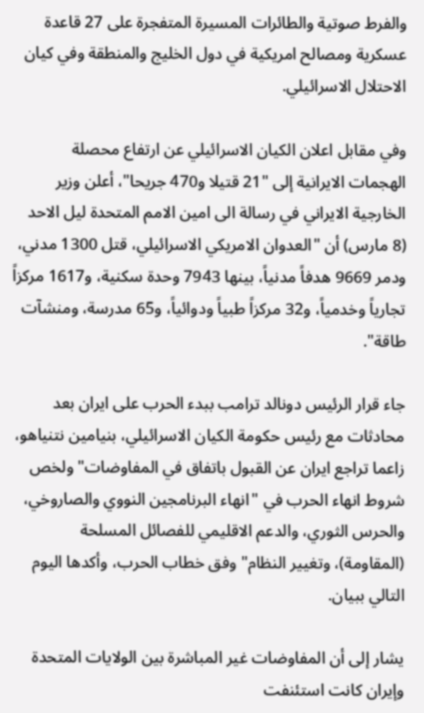والفرط صوتية والطائرات المسيرة المتفجرة على 27 قاعدة عسكرية ومصالح امريكية في دول الخليج والمنطقة وفي كيان الاحتلال الاسرائيلي.

وفي مقابل اعلان الكيان الاسرائيلي عن ارتفاع محصلة الهجمات الايرانية إلى "21 قتيلا و470 جريحا"، أعلن وزير الخارجية الايراني في رسالة الى امين الامم المتحدة ليل الاحد (8 مارس) أن "العدوان الامريكي الاسرائيلي، قتل 1300 مدني، ودمر 9669 هدفاً مدنياً، بينها 7943 وحدة سكنية، و1617 مركزاً تجارياً وخدمياً، و32 مركزاً طبياً ودوائياً، و65 مدرسة، ومنشآت طاقة".

جاء قرار الرئيس دونالد ترامب ببدء الحرب على ايران بعد محادثات مع رئيس حكومة الكيان الاسرائيلي، بنيامين نتنياهو، زاعما تراجع ايران عن القبول باتفاق في المفاوضات" ولخص شروط انهاء الحرب في "انهاء البرنامجين النووي والصاروخي، والحرس الثوري، والدعم الاقليمي للفصائل المسلحة (المقاومة)، وتغيير النظام" وفق خطاب الحرب، وأكدها اليوم التالي ببيان.

يشار إلى أن المفاوضات غير المباشرة بين الولايات المتحدة وإيران كانت استئنفت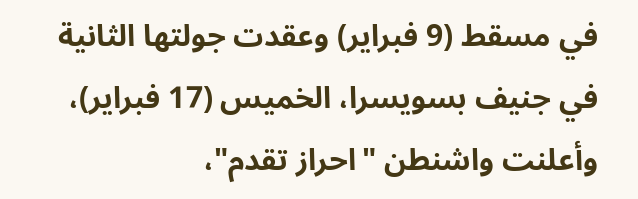في مسقط (9 فبراير) وعقدت جولتها الثانية في جنيف بسويسرا، الخميس (17 فبراير)، وأعلنت واشنطن "احراز تقدم"،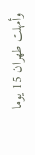وأمهلت طهران 15 يوما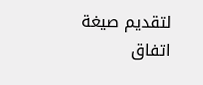لتقديم صيغة اتفاق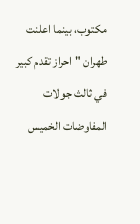مكتوب، بينما اعلنت طهران "احراز تقدم كبير في ثالث جولات المفاوضات الخميس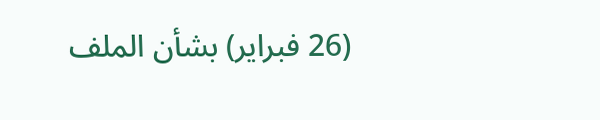(26 فبراير) بشأن الملف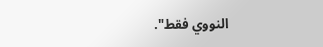النووي فقط".